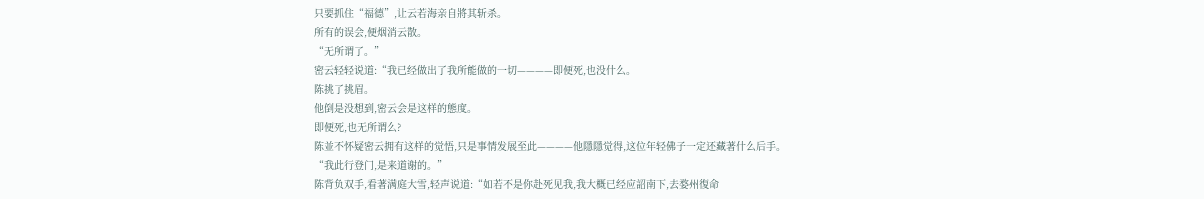只要抓住“福德”,让云若海亲自將其斩杀。
所有的误会,便烟消云散。
“无所谓了。”
密云轻轻说道:“我已经做出了我所能做的一切————即便死,也没什么。
陈挑了挑眉。
他倒是没想到,密云会是这样的態度。
即便死,也无所谓么?
陈並不怀疑密云拥有这样的觉悟,只是事情发展至此————他隱隱觉得,这位年轻佛子一定还藏著什么后手。
“我此行登门,是来道谢的。”
陈背负双手,看著满庭大雪,轻声说道:“如若不是你赴死见我,我大概已经应詔南下,去婺州復命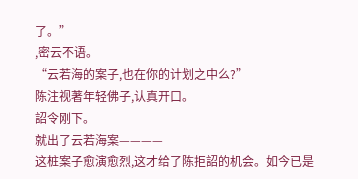了。”
,密云不语。
“云若海的案子,也在你的计划之中么?”
陈注视著年轻佛子,认真开口。
詔令刚下。
就出了云若海案————
这桩案子愈演愈烈,这才给了陈拒詔的机会。如今已是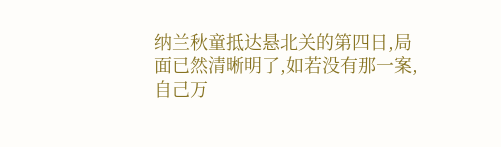纳兰秋童抵达悬北关的第四日,局面已然清晰明了,如若没有那一案,自己万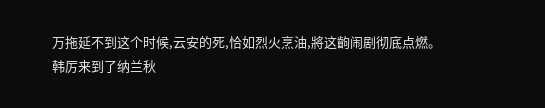万拖延不到这个时候,云安的死,恰如烈火烹油,將这齣闹剧彻底点燃。
韩厉来到了纳兰秋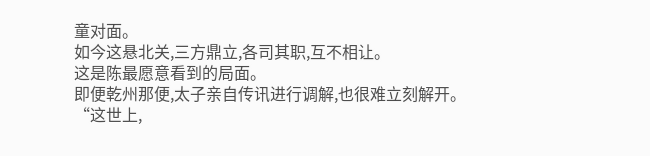童对面。
如今这悬北关,三方鼎立,各司其职,互不相让。
这是陈最愿意看到的局面。
即便乾州那便,太子亲自传讯进行调解,也很难立刻解开。
“这世上,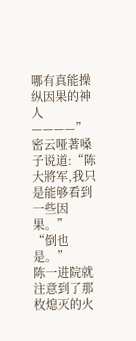哪有真能操纵因果的神人————”
密云哑著嗓子说道:“陈大將军,我只是能够看到一些因果。”
“倒也是。”
陈一进院就注意到了那枚熄灭的火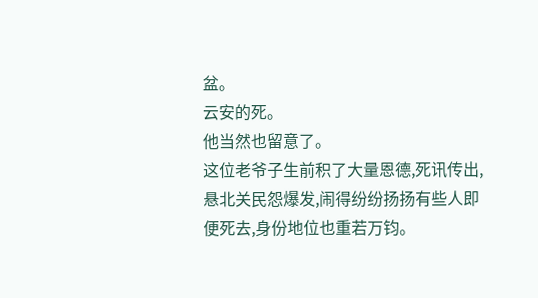盆。
云安的死。
他当然也留意了。
这位老爷子生前积了大量恩德,死讯传出,悬北关民怨爆发,闹得纷纷扬扬有些人即便死去,身份地位也重若万钧。